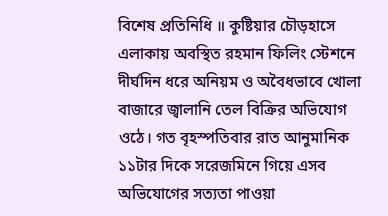বিশেষ প্রতিনিধি ॥ কুষ্টিয়ার চৌড়হাসে এলাকায় অবস্থিত রহমান ফিলিং স্টেশনে দীর্ঘদিন ধরে অনিয়ম ও অবৈধভাবে খোলা বাজারে জ্বালানি তেল বিক্রির অভিযোগ ওঠে। গত বৃহস্পতিবার রাত আনুমানিক ১১টার দিকে সরেজমিনে গিয়ে এসব অভিযোগের সত্যতা পাওয়া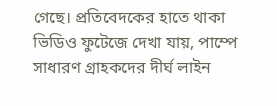গেছে। প্রতিবেদকের হাতে থাকা ভিডিও ফুটেজে দেখা যায়, পাম্পে সাধারণ গ্রাহকদের দীর্ঘ লাইন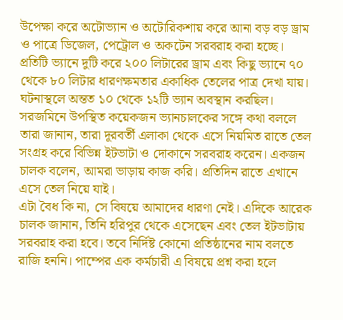উপেক্ষা করে অটোভ্যান ও অটোরিকশায় করে আনা বড় বড় ড্রাম ও পাত্রে ডিজেল, পেট্রোল ও অকটেন সরবরাহ করা হচ্ছে।
প্রতিটি ভ্যানে দুটি করে ২০০ লিটারের ড্রাম এবং কিছু ভ্যানে ৭০ থেকে ৮০ লিটার ধারণক্ষমতার একাধিক তেলের পাত্র দেখা যায়। ঘটনাস্থলে অন্তত ১০ থেকে ১২টি ভ্যান অবস্থান করছিল। সরজমিনে উপস্থিত কয়েকজন ভ্যানচালকের সঙ্গে কথা বললে তারা জানান, তারা দূরবর্তী এলাকা থেকে এসে নিয়মিত রাতে তেল সংগ্রহ করে বিভিন্ন ইটভাটা ও দোকানে সরবরাহ করেন। একজন চালক বলেন, আমরা ভাড়ায় কাজ করি। প্রতিদিন রাতে এখানে এসে তেল নিয়ে যাই।
এটা বৈধ কি না, সে বিষয়ে আমাদের ধারণা নেই। এদিকে আরেক চালক জানান, তিনি হরিপুর থেকে এসেছেন এবং তেল ইটভাটায় সরবরাহ করা হবে। তবে নির্দিষ্ট কোনো প্রতিষ্ঠানের নাম বলতে রাজি হননি। পাম্পের এক কর্মচারী এ বিষয়ে প্রশ্ন করা হলে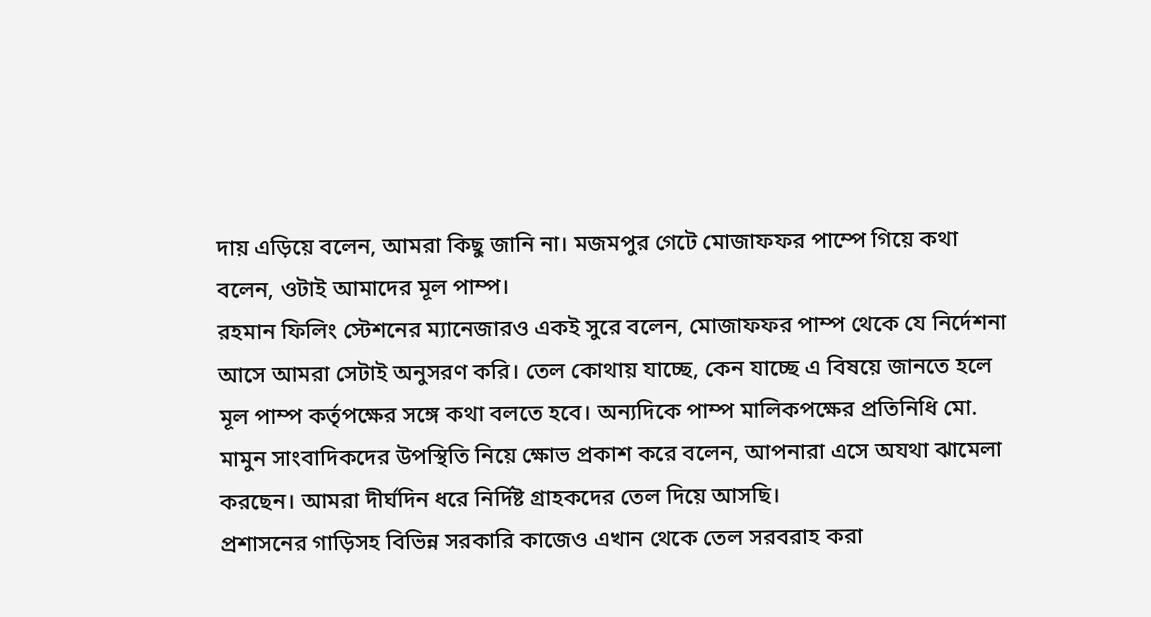দায় এড়িয়ে বলেন, আমরা কিছু জানি না। মজমপুর গেটে মোজাফফর পাম্পে গিয়ে কথা বলেন, ওটাই আমাদের মূল পাম্প।
রহমান ফিলিং স্টেশনের ম্যানেজারও একই সুরে বলেন, মোজাফফর পাম্প থেকে যে নির্দেশনা আসে আমরা সেটাই অনুসরণ করি। তেল কোথায় যাচ্ছে, কেন যাচ্ছে এ বিষয়ে জানতে হলে মূল পাম্প কর্তৃপক্ষের সঙ্গে কথা বলতে হবে। অন্যদিকে পাম্প মালিকপক্ষের প্রতিনিধি মো. মামুন সাংবাদিকদের উপস্থিতি নিয়ে ক্ষোভ প্রকাশ করে বলেন, আপনারা এসে অযথা ঝামেলা করছেন। আমরা দীর্ঘদিন ধরে নির্দিষ্ট গ্রাহকদের তেল দিয়ে আসছি।
প্রশাসনের গাড়িসহ বিভিন্ন সরকারি কাজেও এখান থেকে তেল সরবরাহ করা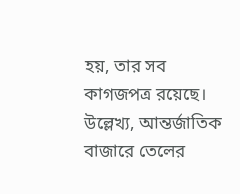হয়, তার সব কাগজপত্র রয়েছে। উল্লেখ্য, আন্তর্জাতিক বাজারে তেলের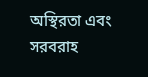অস্থিরতা এবং সরবরাহ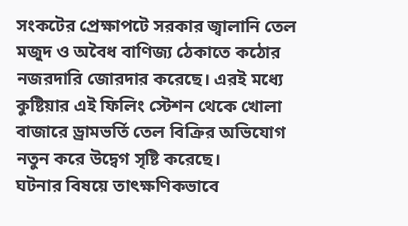সংকটের প্রেক্ষাপটে সরকার জ্বালানি তেল মজুদ ও অবৈধ বাণিজ্য ঠেকাতে কঠোর নজরদারি জোরদার করেছে। এরই মধ্যে কুষ্টিয়ার এই ফিলিং স্টেশন থেকে খোলা বাজারে ড্রামভর্তি তেল বিক্রির অভিযোগ নতুন করে উদ্বেগ সৃষ্টি করেছে।
ঘটনার বিষয়ে তাৎক্ষণিকভাবে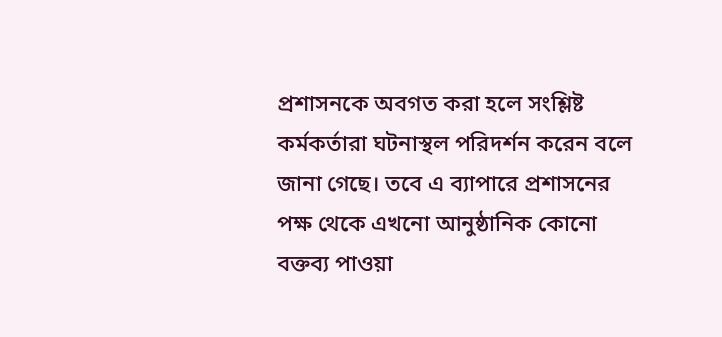প্রশাসনকে অবগত করা হলে সংশ্লিষ্ট কর্মকর্তারা ঘটনাস্থল পরিদর্শন করেন বলে জানা গেছে। তবে এ ব্যাপারে প্রশাসনের পক্ষ থেকে এখনো আনুষ্ঠানিক কোনো বক্তব্য পাওয়া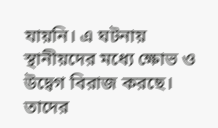যায়নি। এ ঘটনায় স্থানীয়দের মধ্যে ক্ষোভ ও উদ্বেগ বিরাজ করছে। তাদের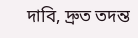দাবি, দ্রুত তদন্ত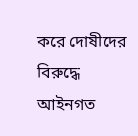করে দোষীদের বিরুদ্ধে আইনগত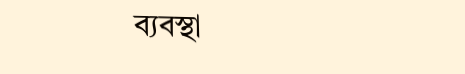ব্যবস্থা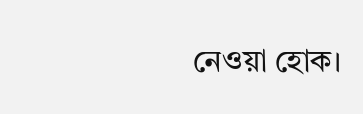নেওয়া হোক।